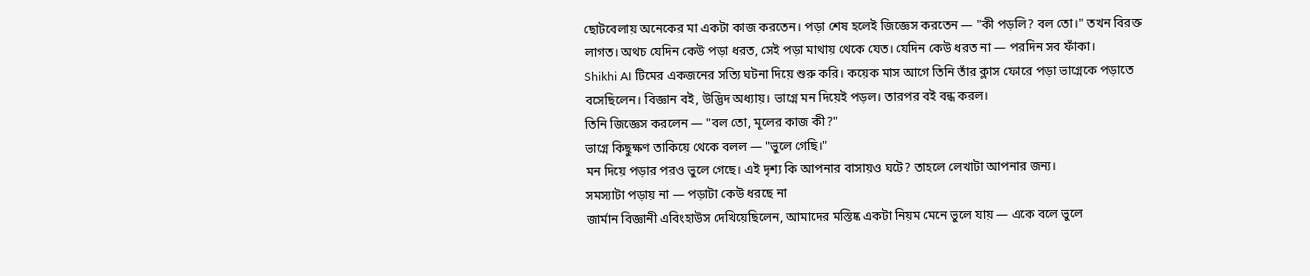ছোটবেলায় অনেকের মা একটা কাজ করতেন। পড়া শেষ হলেই জিজ্ঞেস করতেন — "কী পড়লি? বল তো।" তখন বিরক্ত লাগত। অথচ যেদিন কেউ পড়া ধরত, সেই পড়া মাথায় থেকে যেত। যেদিন কেউ ধরত না — পরদিন সব ফাঁকা।
Shikhi AI টিমের একজনের সত্যি ঘটনা দিয়ে শুরু করি। কয়েক মাস আগে তিনি তাঁর ক্লাস ফোরে পড়া ভাগ্নেকে পড়াতে বসেছিলেন। বিজ্ঞান বই, উদ্ভিদ অধ্যায়। ভাগ্নে মন দিয়েই পড়ল। তারপর বই বন্ধ করল।
তিনি জিজ্ঞেস করলেন — "বল তো, মূলের কাজ কী?"
ভাগ্নে কিছুক্ষণ তাকিয়ে থেকে বলল — "ভুলে গেছি।"
মন দিয়ে পড়ার পরও ভুলে গেছে। এই দৃশ্য কি আপনার বাসায়ও ঘটে? তাহলে লেখাটা আপনার জন্য।
সমস্যাটা পড়ায় না — পড়াটা কেউ ধরছে না
জার্মান বিজ্ঞানী এবিংহাউস দেখিয়েছিলেন, আমাদের মস্তিষ্ক একটা নিয়ম মেনে ভুলে যায় — একে বলে ভুলে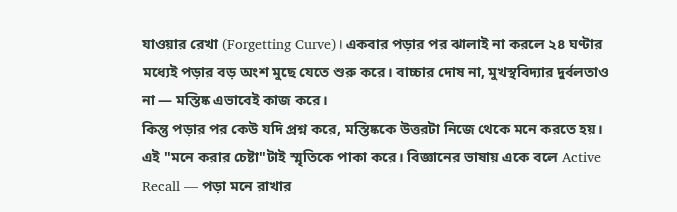যাওয়ার রেখা (Forgetting Curve)। একবার পড়ার পর ঝালাই না করলে ২৪ ঘণ্টার মধ্যেই পড়ার বড় অংশ মুছে যেতে শুরু করে। বাচ্চার দোষ না, মুখস্থবিদ্যার দুর্বলতাও না — মস্তিষ্ক এভাবেই কাজ করে।
কিন্তু পড়ার পর কেউ যদি প্রশ্ন করে, মস্তিষ্ককে উত্তরটা নিজে থেকে মনে করতে হয়। এই "মনে করার চেষ্টা"টাই স্মৃতিকে পাকা করে। বিজ্ঞানের ভাষায় একে বলে Active Recall — পড়া মনে রাখার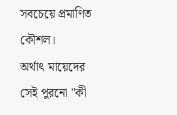সবচেয়ে প্রমাণিত কৌশল।
অর্থাৎ মায়েদের সেই পুরনো "কী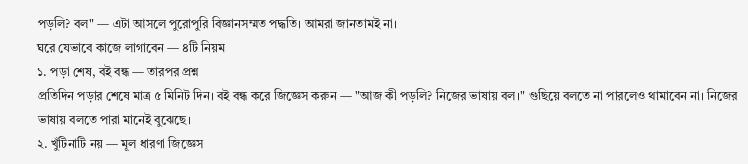পড়লি? বল" — এটা আসলে পুরোপুরি বিজ্ঞানসম্মত পদ্ধতি। আমরা জানতামই না।
ঘরে যেভাবে কাজে লাগাবেন — ৪টি নিয়ম
১. পড়া শেষ, বই বন্ধ — তারপর প্রশ্ন
প্রতিদিন পড়ার শেষে মাত্র ৫ মিনিট দিন। বই বন্ধ করে জিজ্ঞেস করুন — "আজ কী পড়লি? নিজের ভাষায় বল।" গুছিয়ে বলতে না পারলেও থামাবেন না। নিজের ভাষায় বলতে পারা মানেই বুঝেছে।
২. খুঁটিনাটি নয় — মূল ধারণা জিজ্ঞেস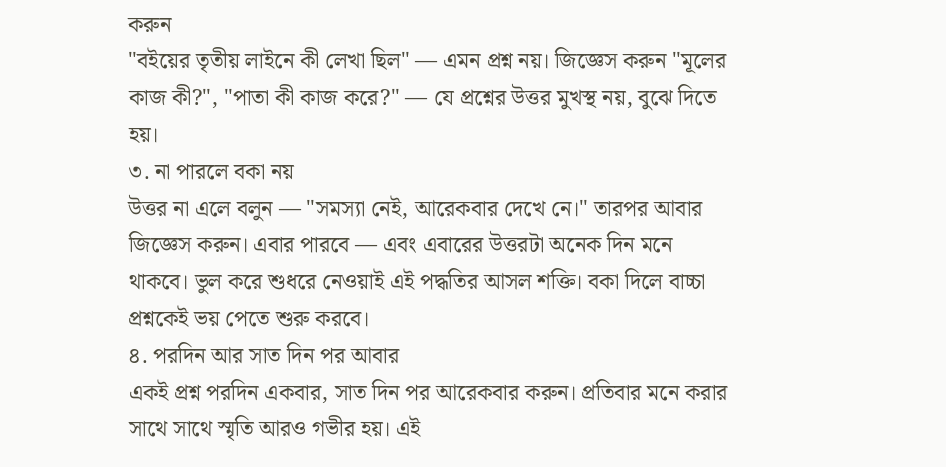করুন
"বইয়ের তৃতীয় লাইনে কী লেখা ছিল" — এমন প্রশ্ন নয়। জিজ্ঞেস করুন "মূলের কাজ কী?", "পাতা কী কাজ করে?" — যে প্রশ্নের উত্তর মুখস্থ নয়, বুঝে দিতে হয়।
৩. না পারলে বকা নয়
উত্তর না এলে বলুন — "সমস্যা নেই, আরেকবার দেখে নে।" তারপর আবার জিজ্ঞেস করুন। এবার পারবে — এবং এবারের উত্তরটা অনেক দিন মনে থাকবে। ভুল করে শুধরে নেওয়াই এই পদ্ধতির আসল শক্তি। বকা দিলে বাচ্চা প্রশ্নকেই ভয় পেতে শুরু করবে।
৪. পরদিন আর সাত দিন পর আবার
একই প্রশ্ন পরদিন একবার, সাত দিন পর আরেকবার করুন। প্রতিবার মনে করার সাথে সাথে স্মৃতি আরও গভীর হয়। এই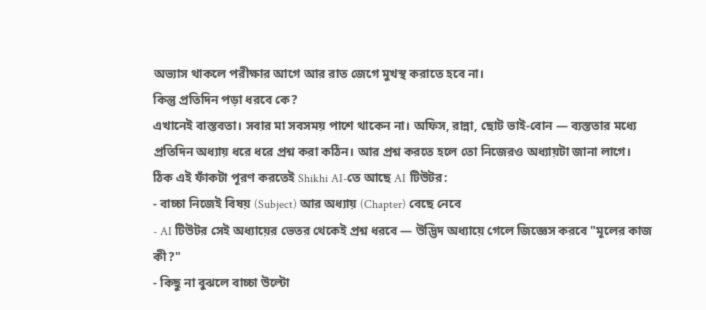অভ্যাস থাকলে পরীক্ষার আগে আর রাত জেগে মুখস্থ করাতে হবে না।
কিন্তু প্রতিদিন পড়া ধরবে কে?
এখানেই বাস্তবতা। সবার মা সবসময় পাশে থাকেন না। অফিস, রান্না, ছোট ভাই-বোন — ব্যস্ততার মধ্যে প্রতিদিন অধ্যায় ধরে ধরে প্রশ্ন করা কঠিন। আর প্রশ্ন করতে হলে তো নিজেরও অধ্যায়টা জানা লাগে।
ঠিক এই ফাঁকটা পূরণ করতেই Shikhi AI-তে আছে AI টিউটর:
- বাচ্চা নিজেই বিষয় (Subject) আর অধ্যায় (Chapter) বেছে নেবে
- AI টিউটর সেই অধ্যায়ের ভেতর থেকেই প্রশ্ন ধরবে — উদ্ভিদ অধ্যায়ে গেলে জিজ্ঞেস করবে "মূলের কাজ কী?"
- কিছু না বুঝলে বাচ্চা উল্টো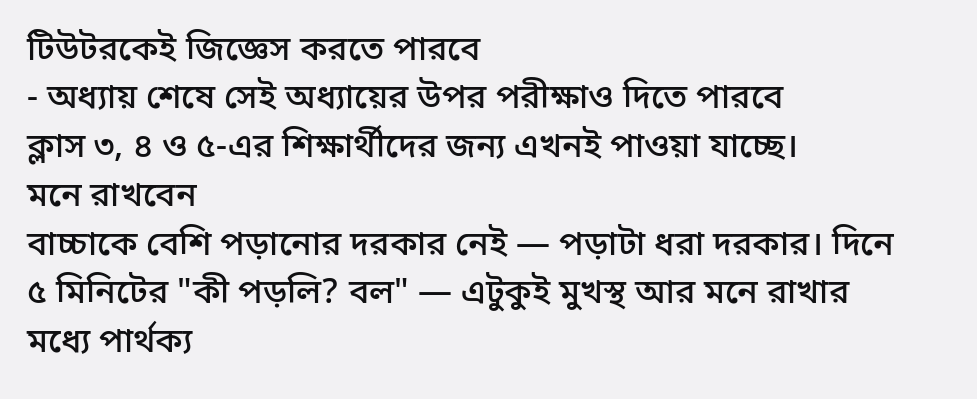টিউটরকেই জিজ্ঞেস করতে পারবে
- অধ্যায় শেষে সেই অধ্যায়ের উপর পরীক্ষাও দিতে পারবে
ক্লাস ৩, ৪ ও ৫-এর শিক্ষার্থীদের জন্য এখনই পাওয়া যাচ্ছে।
মনে রাখবেন
বাচ্চাকে বেশি পড়ানোর দরকার নেই — পড়াটা ধরা দরকার। দিনে ৫ মিনিটের "কী পড়লি? বল" — এটুকুই মুখস্থ আর মনে রাখার মধ্যে পার্থক্য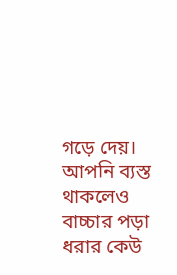গড়ে দেয়।
আপনি ব্যস্ত থাকলেও বাচ্চার পড়া ধরার কেউ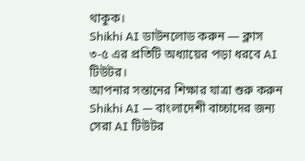থাকুক।
Shikhi AI ডাউনলোড করুন — ক্লাস ৩-৫ এর প্রতিটি অধ্যায়ের পড়া ধরবে AI টিউটর।
আপনার সন্তানের শিক্ষার যাত্রা শুরু করুন
Shikhi AI — বাংলাদেশী বাচ্চাদের জন্য সেরা AI টিউটর